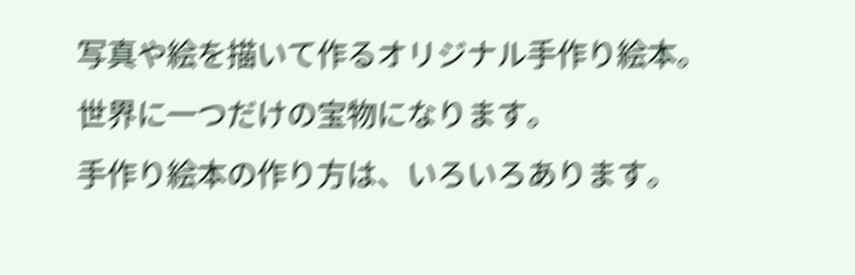写真や絵を描いて作るオリジナル手作り絵本。世界に一つだけの宝物になります。
手作り絵本の作り方は、いろいろあります。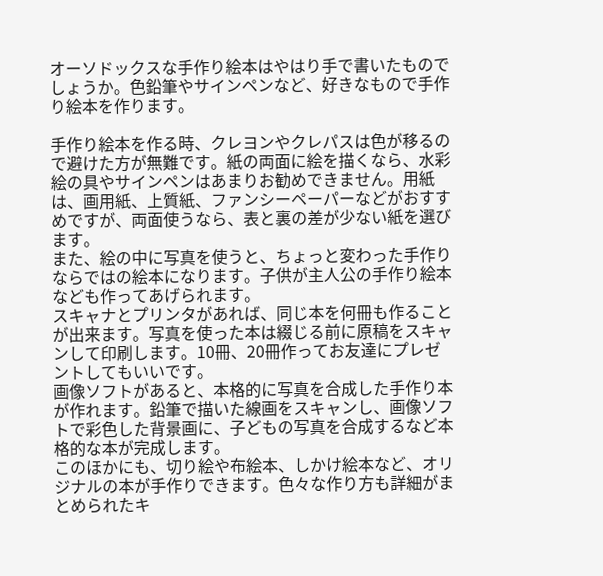オーソドックスな手作り絵本はやはり手で書いたものでしょうか。色鉛筆やサインペンなど、好きなもので手作り絵本を作ります。

手作り絵本を作る時、クレヨンやクレパスは色が移るので避けた方が無難です。紙の両面に絵を描くなら、水彩絵の具やサインペンはあまりお勧めできません。用紙は、画用紙、上質紙、ファンシーペーパーなどがおすすめですが、両面使うなら、表と裏の差が少ない紙を選びます。
また、絵の中に写真を使うと、ちょっと変わった手作りならではの絵本になります。子供が主人公の手作り絵本なども作ってあげられます。
スキャナとプリンタがあれば、同じ本を何冊も作ることが出来ます。写真を使った本は綴じる前に原稿をスキャンして印刷します。10冊、20冊作ってお友達にプレゼントしてもいいです。
画像ソフトがあると、本格的に写真を合成した手作り本が作れます。鉛筆で描いた線画をスキャンし、画像ソフトで彩色した背景画に、子どもの写真を合成するなど本格的な本が完成します。
このほかにも、切り絵や布絵本、しかけ絵本など、オリジナルの本が手作りできます。色々な作り方も詳細がまとめられたキ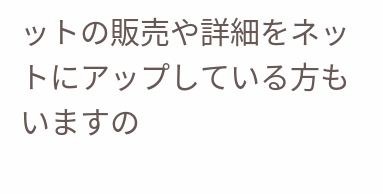ットの販売や詳細をネットにアップしている方もいますの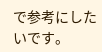で参考にしたいです。